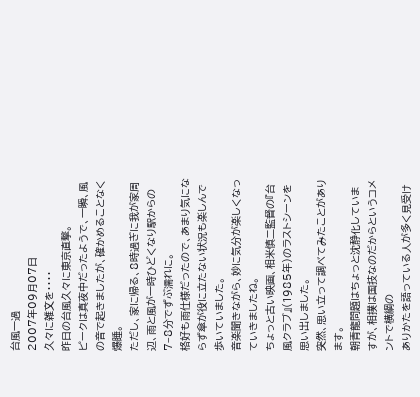台風一過
2007年09月07日
久々に雑文を・・・・
昨日の台風久々に東京直撃。
ピークは真夜中だったようで、一瞬、風の音で起きましたが、確かめることなく爆睡。
ただし、家に帰る、8時過ぎに我が家周辺、雨と風が一時ひどくなり駅からの7−8分でずぶ濡れに。
格好も雨仕様だったので、あまり気にならず傘が役に立たない状況も楽しんで歩いていました。
音楽聞きながら、妙に気分が楽しくなっていきましたね。
ちょっと古い映画、相米慎二監督の『台風クラブ』(1985年)のラストシーンを
思い出しました。
突然、思い立って調べてみたことがあります。
朝青龍問題はちょっと沈静化していますが、相撲は国技なのだからというコメントで横綱の
ありかたを語っている人が多く見受け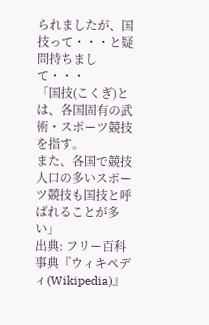られましたが、国技って・・・と疑問持ちまして・・・
「国技(こくぎ)とは、各国固有の武術・スポーツ競技を指す。
また、各国で競技人口の多いスポーツ競技も国技と呼ばれることが多い」
出典: フリー百科事典『ウィキペディ(Wikipedia)』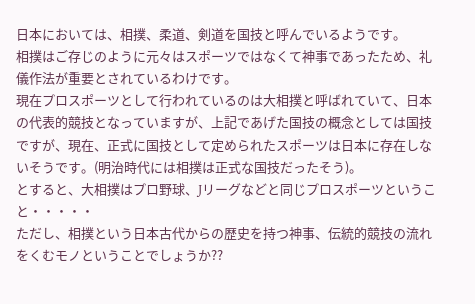日本においては、相撲、柔道、剣道を国技と呼んでいるようです。
相撲はご存じのように元々はスポーツではなくて神事であったため、礼儀作法が重要とされているわけです。
現在プロスポーツとして行われているのは大相撲と呼ばれていて、日本の代表的競技となっていますが、上記であげた国技の概念としては国技ですが、現在、正式に国技として定められたスポーツは日本に存在しないそうです。(明治時代には相撲は正式な国技だったそう)。
とすると、大相撲はプロ野球、Jリーグなどと同じプロスポーツということ・・・・・
ただし、相撲という日本古代からの歴史を持つ神事、伝統的競技の流れをくむモノということでしょうか??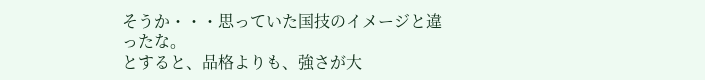そうか・・・思っていた国技のイメージと違ったな。
とすると、品格よりも、強さが大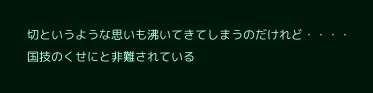切というような思いも沸いてきてしまうのだけれど・・・・
国技のくせにと非難されている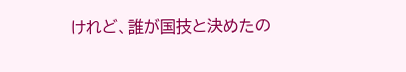けれど、誰が国技と決めたの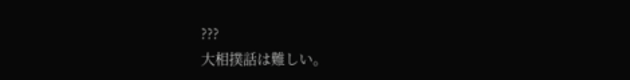???
大相撲話は難しい。